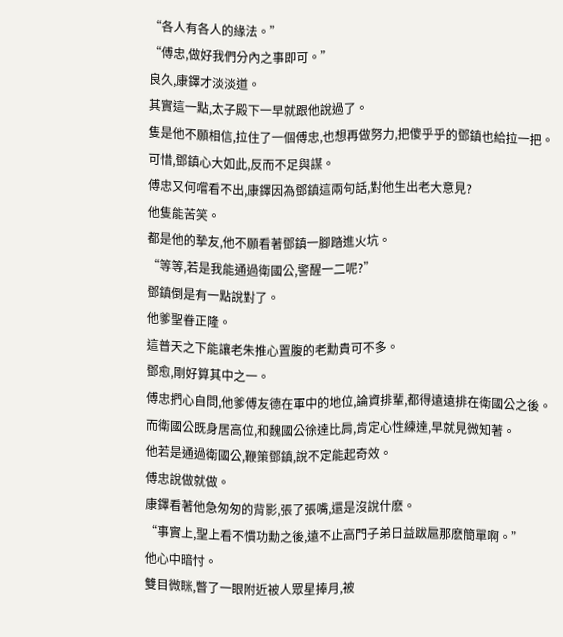“各人有各人的緣法。”
“傅忠,做好我們分內之事即可。”
良久,康鐸才淡淡道。
其實這一點,太子殿下一早就跟他說過了。
隻是他不願相信,拉住了一個傅忠,也想再做努力,把傻乎乎的鄧鎮也給拉一把。
可惜,鄧鎮心大如此,反而不足與謀。
傅忠又何嚐看不出,康鐸因為鄧鎮這兩句話,對他生出老大意見?
他隻能苦笑。
都是他的摯友,他不願看著鄧鎮一腳踏進火坑。
“等等,若是我能通過衛國公,警醒一二呢?”
鄧鎮倒是有一點說對了。
他爹聖眷正隆。
這普天之下能讓老朱推心置腹的老勳貴可不多。
鄧愈,剛好算其中之一。
傅忠捫心自問,他爹傅友德在軍中的地位,論資排輩,都得遠遠排在衛國公之後。
而衛國公既身居高位,和魏國公徐達比肩,肯定心性練達,早就見微知著。
他若是通過衛國公,鞭策鄧鎮,說不定能起奇效。
傅忠說做就做。
康鐸看著他急匆匆的背影,張了張嘴,還是沒說什麽。
“事實上,聖上看不慣功勳之後,遠不止高門子弟日益跋扈那麽簡單啊。”
他心中暗忖。
雙目微眯,瞥了一眼附近被人眾星捧月,被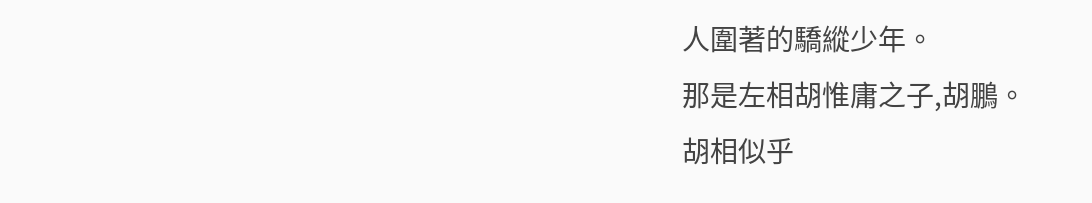人圍著的驕縱少年。
那是左相胡惟庸之子,胡鵬。
胡相似乎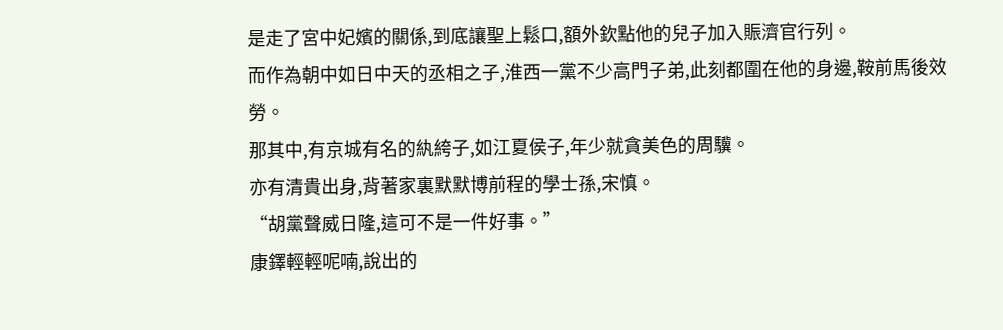是走了宮中妃嬪的關係,到底讓聖上鬆口,額外欽點他的兒子加入賑濟官行列。
而作為朝中如日中天的丞相之子,淮西一黨不少高門子弟,此刻都圍在他的身邊,鞍前馬後效勞。
那其中,有京城有名的紈絝子,如江夏侯子,年少就貪美色的周驥。
亦有清貴出身,背著家裏默默博前程的學士孫,宋慎。
“胡黨聲威日隆,這可不是一件好事。”
康鐸輕輕呢喃,說出的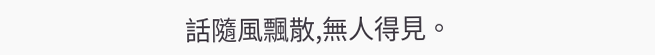話隨風飄散,無人得見。